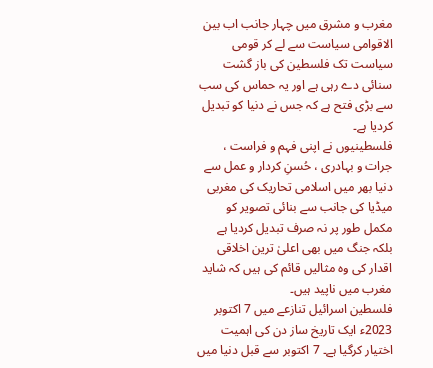مغرب و مشرق میں چہار جانب اب بین الاقوامی سیاست سے لے کر قومی سیاست تک فلسطین کی باز گشت سنائی دے رہی ہے اور یہ حماس کی سب سے بڑی فتح ہے کہ جس نے دنیا کو تبدیل کردیا ہے۔
فلسطینیوں نے اپنی فہم و فراست ، جرات و بہادری ، حُسنِ کردار و عمل سے دنیا بھر میں اسلامی تحاریک کی مغربی میڈیا کی جانب سے بنائی تصویر کو مکمل طور پر نہ صرف تبدیل کردیا ہے بلکہ جنگ میں بھی اعلیٰ ترین اخلاقی اقدار کی وہ مثالیں قائم کی ہیں کہ شاید مغرب میں ناپید ہیں۔
فلسطین اسرائیل تنازعے میں 7 اکتوبر 2023ء ایک تاریخ ساز دن کی اہمیت اختیار کرگیا ہے۔ 7 اکتوبر سے قبل دنیا میں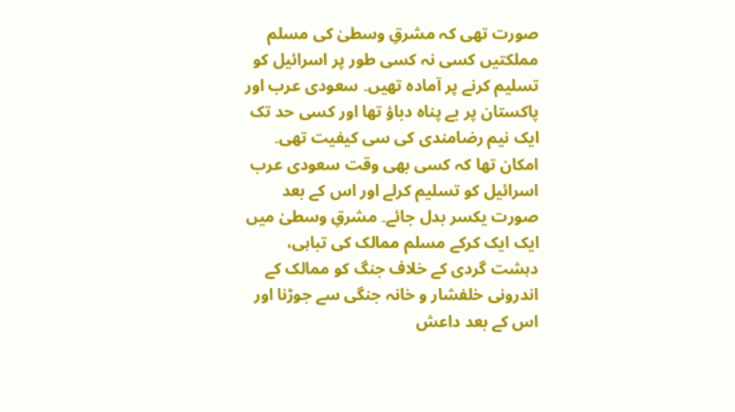صورت تھی کہ مشرقِ وسطیٰ کی مسلم مملکتیں کسی نہ کسی طور پر اسرائیل کو تسلیم کرنے پر آمادہ تھیں۔ سعودی عرب اور پاکستان پر بے پناہ دباؤ تھا اور کسی حد تک ایک نیم رضامندی کی سی کیفیت تھی۔ امکان تھا کہ کسی بھی وقت سعودی عرب اسرائیل کو تسلیم کرلے اور اس کے بعد صورت یکسر بدل جائے۔ مشرقِ وسطیٰ میں ایک ایک کرکے مسلم ممالک کی تباہی، دہشت گردی کے خلاف جنگ کو ممالک کے اندرونی خلفشار و خانہ جنگی سے جوڑنا اور اس کے بعد داعش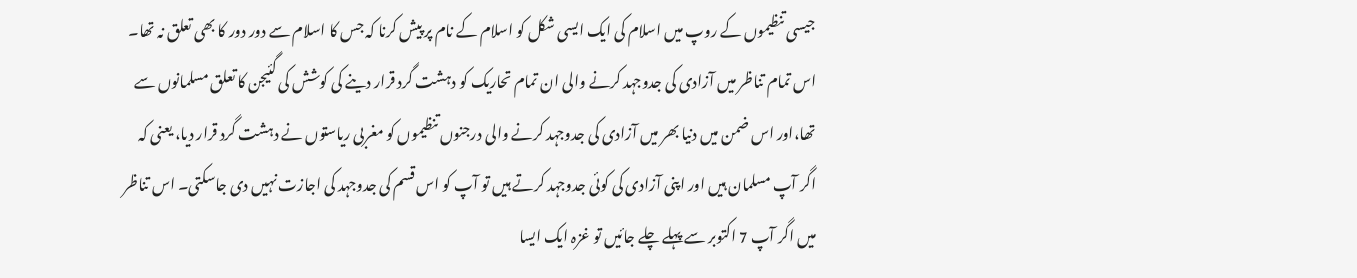جیسی تنظیموں کے روپ میں اسلام کی ایک ایسی شکل کو اسلام کے نام پر پیش کرنا کہ جس کا اسلام سے دور دور کا بھی تعلق نہ تھا۔ اس تمام تناظر میں آزادی کی جدوجہد کرنے والی ان تمام تحاریک کو دہشت گرد قرار دینے کی کوشش کی گئیجن کا تعلق مسلمانوں سے تھا،اور اس ضمن میں دنیا بھر میں آزادی کی جدوجہد کرنے والی درجنوں تنظیموں کو مغربی ریاستوں نے دہشت گرد قرار دیا، یعنی کہ اگر آپ مسلمان ہیں اور اپنی آزادی کی کوئی جدوجہد کرتے ہیں تو آپ کو اس قسم کی جدوجہد کی اجازت نہیں دی جاسکتی۔ اس تناظر میں اگر آپ 7 اکتوبر سے پہلے چلے جائیں تو غزہ ایک ایسا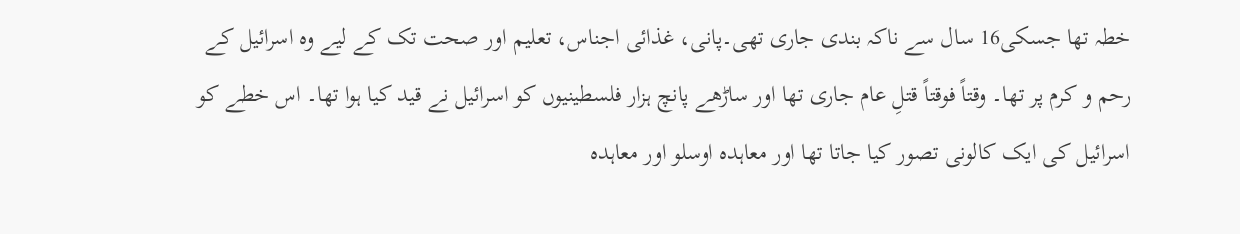خطہ تھا جسکی16 سال سے ناکہ بندی جاری تھی۔پانی، غذائی اجناس، تعلیم اور صحت تک کے لیے وہ اسرائیل کے رحم و کرم پر تھا۔ وقتاً فوقتاً قتلِ عام جاری تھا اور ساڑھے پانچ ہزار فلسطینیوں کو اسرائیل نے قید کیا ہوا تھا۔ اس خطے کو اسرائیل کی ایک کالونی تصور کیا جاتا تھا اور معاہدہ اوسلو اور معاہدہ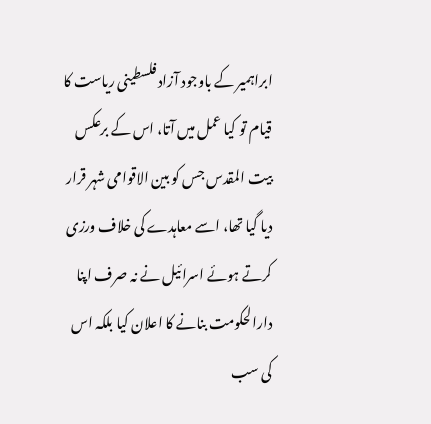ابراہمیر کے باوجود آزاد فلسطینی ریاست کا قیام تو کیا عمل میں آتا، اس کے برعکس بیت المقدس جس کو بین الاقوامی شہر قرار دیا گیا تھا، اسے معاہدے کی خلاف ورزی کرتے ہوئے اسرائیل نے نہ صرف اپنا دارالحکومت بنانے کا اعلان کیا بلکہ اس کی سب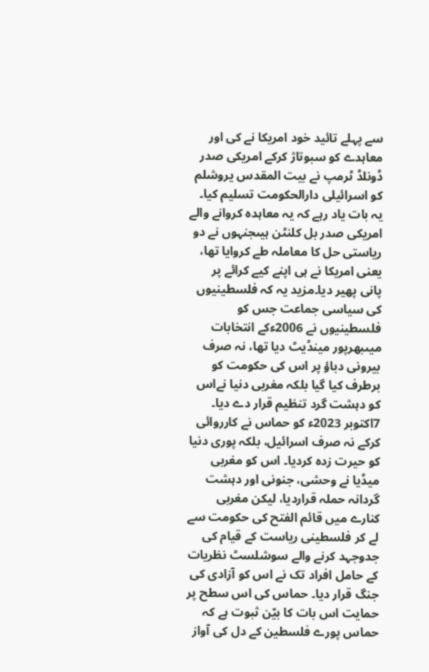سے پہلے تائید خود امریکا نے کی اور معاہدے کو سبوتاژ کرکے امریکی صدر ڈونلڈ ٹرمپ نے بیت المقدس یروشلم کو اسرائیلی دارالحکومت تسلیم کیا۔ یہ بات یاد رہے کہ یہ معاہدہ کروانے والے امریکی صدر بل کلنٹن ہیںجنہوں نے دو ریاستی حل کا معاملہ طے کروایا تھا، یعنی امریکا نے ہی اپنے کیے کرائے پر پانی پھیر دیا۔مزید یہ کہ فلسطینیوں کی سیاسی جماعت جس کو فلسطینیوں نے 2006ءکے انتخابات میںبھرپور مینڈیٹ دیا تھا، نہ صرف بیرونی دباؤ پر اس کی حکومت کو برطرف کیا گیا بلکہ مغربی دنیا نےاس کو دہشت گرد تنظیم قرار دے دیا۔
7اکتوبر 2023ء کو حماس نے کارروائی کرکے نہ صرف اسرائیل، بلکہ پوری دنیا کو حیرت زدہ کردیا۔ اس کو مغربی میڈیا نے وحشی، جنونی اور دہشت گردانہ حملہ قراردیا، لیکن مغربی کنارے میں قائم الفتح کی حکومت سے لے کر فلسطینی ریاست کے قیام کی جدوجہد کرنے والے سوشلسٹ نظریات کے حامل افراد تک نے اس کو آزادی کی جنگ قرار دیا۔ حماس کی اس سطح پر حمایت اس بات کا بیّن ثبوت ہے کہ حماس پورے فلسطین کے دل کی آواز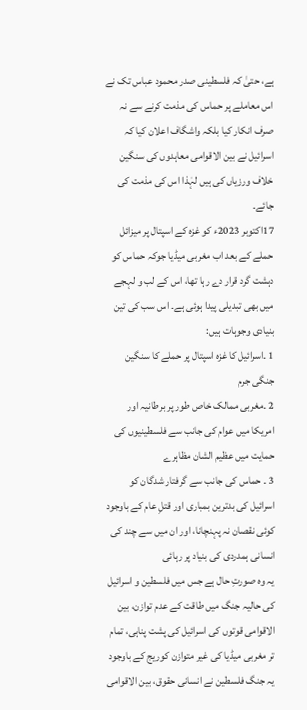ہے، حتیٰ کہ فلسطینی صدر محمود عباس تک نے اس معاملے پر حماس کی مذمت کرنے سے نہ صرف انکار کیا بلکہ واشگاف اعلان کیا کہ اسرائیل نے بین الاقوامی معاہدوں کی سنگین خلاف ورزیاں کی ہیں لہٰذا اس کی مذمت کی جائے۔
17اکتوبر 2023ء کو غزہ کے اسپتال پر میزائل حملے کے بعد اب مغربی میڈیا جوکہ حماس کو دہشت گرد قرار دے رہا تھا، اس کے لب و لہجے میں بھی تبدیلی پیدا ہوئی ہے۔ اس سب کی تین بنیادی وجوہات ہیں:
1 ۔اسرائیل کا غزہ اسپتال پر حملے کا سنگین جنگی جرم
2 ۔مغربی ممالک خاص طور پر برطانیہ اور امریکا میں عوام کی جانب سے فلسطینیوں کی حمایت میں عظیم الشان مظاہرے
3 ۔ حماس کی جانب سے گرفتار شدگان کو اسرائیل کی بدترین بمباری اور قتلِ عام کے باوجود کوئی نقصان نہ پہنچانا، اور ان میں سے چند کی انسانی ہمدردی کی بنیاد پر رہائی
یہ وہ صورتِ حال ہے جس میں فلسطین و اسرائیل کی حالیہ جنگ میں طاقت کے عدم توازن، بین الاقوامی قوتوں کی اسرائیل کی پشت پناہی، تمام تر مغربی میڈیا کی غیر متوازن کوریج کے باوجود یہ جنگ فلسطین نے انسانی حقوق، بین الاقوامی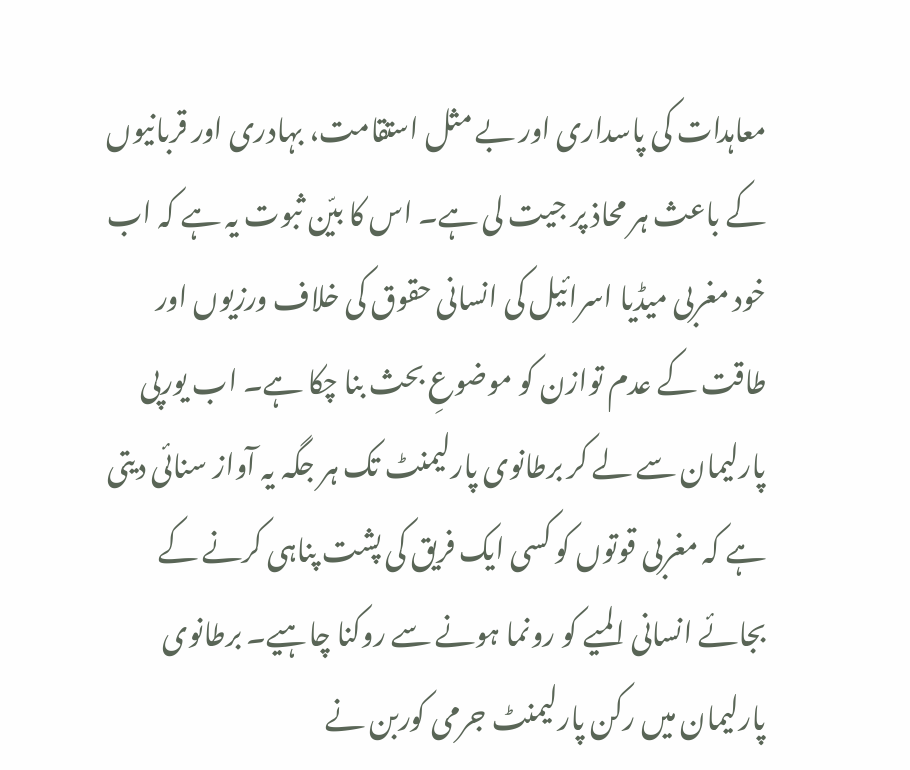معاہدات کی پاسداری اور بے مثل استقامت، بہادری اور قربانیوں کے باعث ہر محاذ پر جیت لی ہے۔ اس کا بیّن ثبوت یہ ہے کہ اب خود مغربی میڈیا اسرائیل کی انسانی حقوق کی خلاف ورزیوں اور طاقت کے عدم توازن کو موضوعِ بحث بنا چکا ہے۔ اب یورپی پارلیمان سے لے کر برطانوی پارلیمنٹ تک ہر جگہ یہ آواز سنائی دیتی ہے کہ مغربی قوتوں کو کسی ایک فریق کی پشت پناہی کرنے کے بجائے انسانی المیے کو رونما ہونے سے روکنا چاہیے۔ برطانوی پارلیمان میں رکن پارلیمنٹ جرمی کوربن نے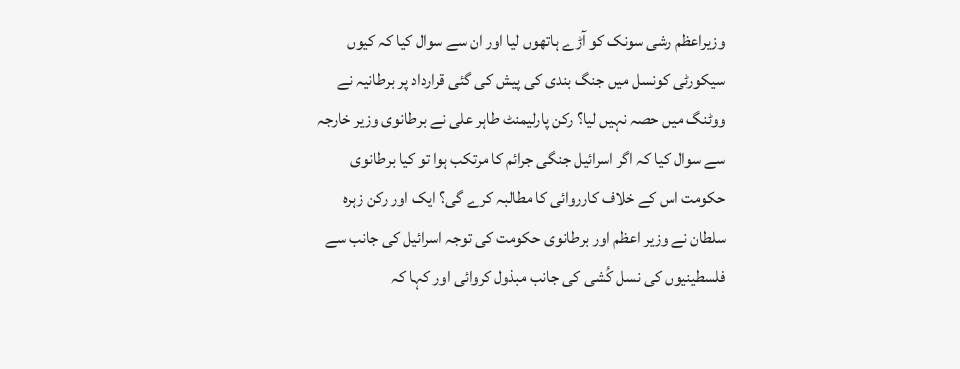وزیراعظم رشی سونک کو آڑے ہاتھوں لیا اور ان سے سوال کیا کہ کیوں سیکورٹی کونسل میں جنگ بندی کی پیش کی گئی قرارداد پر برطانیہ نے ووٹنگ میں حصہ نہیں لیا؟ رکن پارلیمنٹ طاہر علی نے برطانوی وزیر خارجہ سے سوال کیا کہ اگر اسرائیل جنگی جرائم کا مرتکب ہوا تو کیا برطانوی حکومت اس کے خلاف کارروائی کا مطالبہ کرے گی؟ ایک اور رکن زہرہ سلطان نے وزیر اعظم اور برطانوی حکومت کی توجہ اسرائیل کی جانب سے فلسطینیوں کی نسل کُشی کی جانب مبذول کروائی اور کہا کہ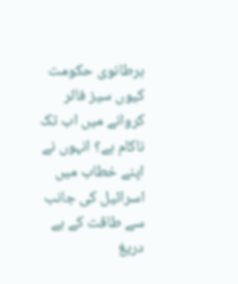برطانوی حکومت کیوں سیز فائر کروانے میں اب تک ناکام ہے؟ انہوں نے اپنے خطاب میں اسرائیل کی جانب سے طاقت کے بے دریغ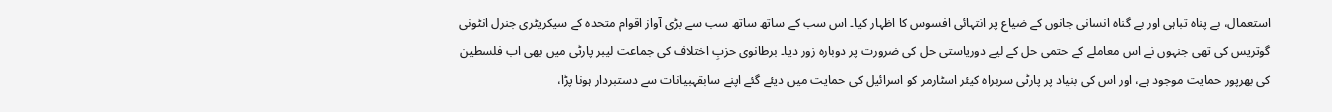استعمال، بے پناہ تباہی اور بے گناہ انسانی جانوں کے ضیاع پر انتہائی افسوس کا اظہار کیا۔ اس سب کے ساتھ ساتھ سب سے بڑی آواز اقوام متحدہ کے سیکریٹری جنرل انٹونی گوتریس کی تھی جنہوں نے اس معاملے کے حتمی حل کے لیے دوریاستی حل کی ضرورت پر دوبارہ زور دیا۔ برطانوی حزبِ اختلاف کی جماعت لیبر پارٹی میں بھی اب فلسطین کی بھرپور حمایت موجود ہے، اور اس کی بنیاد پر پارٹی سربراہ کیئر اسٹارمر کو اسرائیل کی حمایت میں دیئے گئے اپنے سابقہبیانات سے دستبردار ہونا پڑا،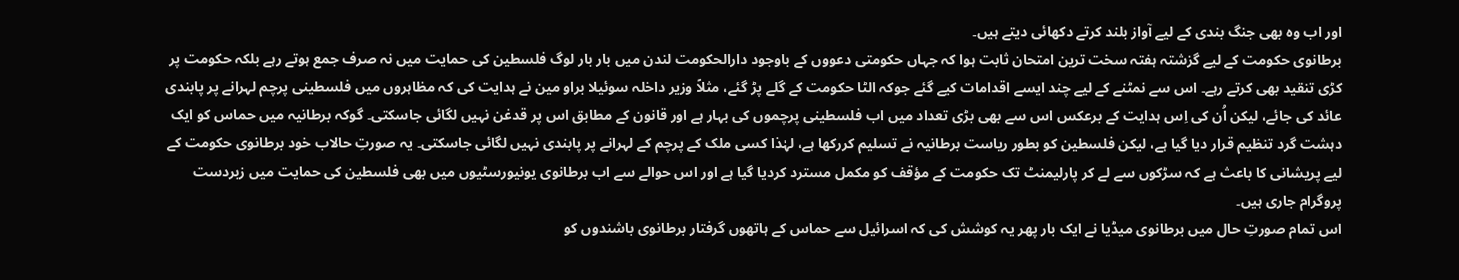اور اب وہ بھی جنگ بندی کے لیے آواز بلند کرتے دکھائی دیتے ہیں۔
برطانوی حکومت کے لیے گزشتہ ہفتہ سخت ترین امتحان ثابت ہوا کہ جہاں حکومتی دعووں کے باوجود دارالحکومت لندن میں بار بار لوگ فلسطین کی حمایت میں نہ صرف جمع ہوتے رہے بلکہ حکومت پر کڑی تنقید بھی کرتے رہے۔ اس سے نمٹنے کے لیے چند ایسے اقدامات کیے گئے جوکہ الٹا حکومت کے گلے پڑ گئے، مثلاً وزیر داخلہ سوئیلا براو مین نے ہدایت کی کہ مظاہروں میں فلسطینی پرچم لہرانے پر پابندی عائد کی جائے، لیکن اُن کی اِس ہدایت کے برعکس اس سے بھی بڑی تعداد میں اب فلسطینی پرچموں کی بہار ہے اور قانون کے مطابق اس پر قدغن نہیں لگائی جاسکتی۔ گوکہ برطانیہ میں حماس کو ایک دہشت گرد تنظیم قرار دیا گیا ہے، لیکن فلسطین کو بطور ریاست برطانیہ نے تسلیم کررکھا ہے، لہٰذا کسی ملک کے پرچم کے لہرانے پر پابندی نہیں لگائی جاسکتی۔ یہ صورتِ حالاب خود برطانوی حکومت کے لیے پریشانی کا باعث ہے کہ سڑکوں سے لے کر پارلیمنٹ تک حکومت کے مؤقف کو مکمل مسترد کردیا گیا ہے اور اس حوالے سے اب برطانوی یونیورسٹیوں میں بھی فلسطین کی حمایت میں زبردست پروگرام جاری ہیں۔
اس تمام صورتِ حال میں برطانوی میڈیا نے ایک بار پھر یہ کوشش کی کہ اسرائیل سے حماس کے ہاتھوں گرفتار برطانوی باشندوں کو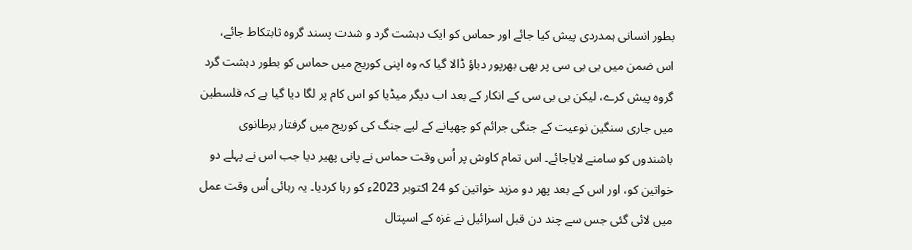بطور انسانی ہمدردی پیش کیا جائے اور حماس کو ایک دہشت گرد و شدت پسند گروہ ثابتکاط جائے، اس ضمن میں بی بی سی پر بھی بھرپور دباؤ ڈالا گیا کہ وہ اپنی کوریج میں حماس کو بطور دہشت گرد گروہ پیش کرے، لیکن بی بی سی کے انکار کے بعد اب دیگر میڈیا کو اس کام پر لگا دیا گیا ہے کہ فلسطین میں جاری سنگین نوعیت کے جنگی جرائم کو چھپانے کے لیے جنگ کی کوریج میں گرفتار برطانوی باشندوں کو سامنے لایاجائے۔ اس تمام کاوش پر اُس وقت حماس نے پانی پھیر دیا جب اس نے پہلے دو خواتین کو، اور اس کے بعد پھر دو مزید خواتین کو 24 اکتوبر 2023ء کو رہا کردیا۔ یہ رہائی اُس وقت عمل میں لائی گئی جس سے چند دن قبل اسرائیل نے غزہ کے اسپتال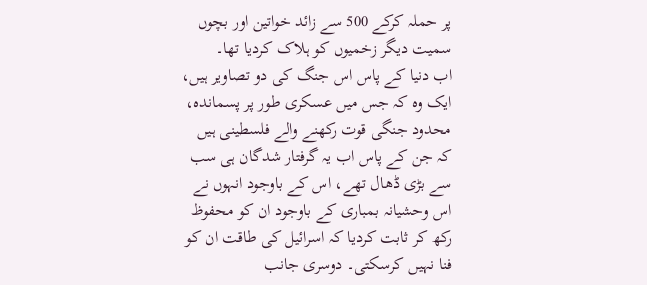پر حملہ کرکے 500 سے زائد خواتین اور بچوں سمیت دیگر زخمیوں کو ہلاک کردیا تھا۔
اب دنیا کے پاس اس جنگ کی دو تصاویر ہیں، ایک وہ کہ جس میں عسکری طور پر پسماندہ، محدود جنگی قوت رکھنے والے فلسطینی ہیں کہ جن کے پاس اب یہ گرفتار شدگان ہی سب سے بڑی ڈھال تھے، اس کے باوجود انہوں نے اس وحشیانہ بمباری کے باوجود ان کو محفوظ رکھ کر ثابت کردیا کہ اسرائیل کی طاقت ان کو فنا نہیں کرسکتی۔ دوسری جانب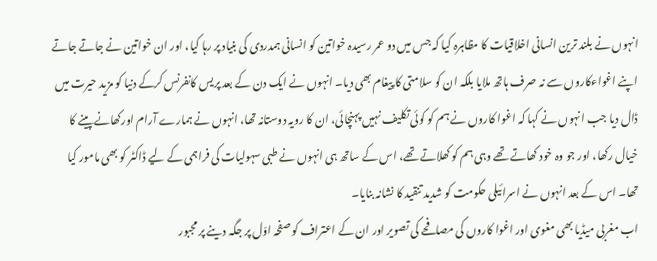انہوں نے بلند ترین انسانی اخلاقیات کا مظاہرہ کیا کہ جس میں دو عمر رسیدہ خواتین کو انسانی ہمدردی کی بنیاد پر رہا کیا، اور ان خواتین نے جاتے جاتے اپنے اغواءکاروں سے نہ صرف ہاتھ ملایا بلکہ ان کو سلامتی کا پیغام بھی دیا۔ انہوں نے ایک دن کے بعد پریس کانفرنس کرکے دنیا کو مزید حیرت میں ڈال دیا جب انہوں نے کہا کہ اغوا کاروں نے ہم کو کوئی تکلیف نہیں پہنچائی، ان کا رویہ دوستانہ تھا، انہوں نے ہمارے آرام اورکھانے پینے کا خیال رکھا، اور جو وہ خود کھاتے تھے وہی ہم کو کھلاتے تھے، اس کے ساتھ ہی انہوں نے طبی سہولیات کی فراہمی کے لیے ڈاکٹر کو بھی مامور کیا تھا۔ اس کے بعد انہوں نے اسرائیلی حکومت کو شدید تنقید کا نشانہ بنایا۔
اب مغربی میڈیا بھی مغوی اور اغوا کاروں کی مصافحے کی تصویر اور ان کے اعتراف کو صفحہ اوّل پر جگہ دینے پر مجبور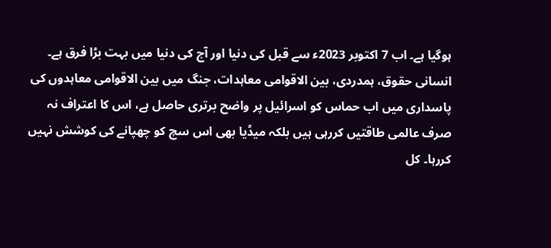ہوگیا ہے۔ اب 7 اکتوبر 2023ء سے قبل کی دنیا اور آج کی دنیا میں بہت بڑا فرق ہے۔ انسانی حقوق، ہمدردی، بین الاقوامی معاہدات، جنگ میں بین الاقوامی معاہدوں کی پاسداری میں اب حماس کو اسرائیل پر واضح برتری حاصل ہے، اس کا اعتراف نہ صرف عالمی طاقتیں کررہی ہیں بلکہ میڈیا بھی اس سچ کو چھپانے کی کوشش نہیں کررہا۔ کل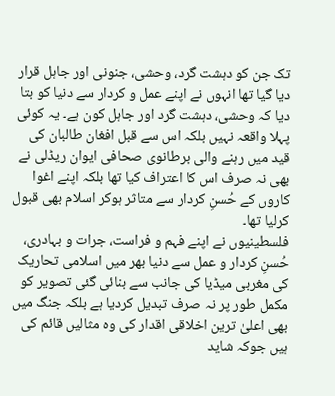تک جن کو دہشت گرد، وحشی، جنونی اور جاہل قرار دیا گیا تھا انہوں نے اپنے عمل و کردار سے دنیا کو بتا دیا کہ وحشی، دہشت گرد اور جاہل کون ہے۔ یہ کوئی پہلا واقعہ نہیں بلکہ اس سے قبل افغان طالبان کی قید میں رہنے والی برطانوی صحافی ایوان ریڈلی نے بھی نہ صرف اس کا اعتراف کیا تھا بلکہ اپنے اغوا کاروں کے حُسنِ کردار سے متاثر ہوکر اسلام بھی قبول کرلیا تھا۔
فلسطینیوں نے اپنے فہم و فراست، جرات و بہادری، حُسنِ کردار و عمل سے دنیا بھر میں اسلامی تحاریک کی مغربی میڈیا کی جانب سے بنائی گئی تصویر کو مکمل طور پر نہ صرف تبدیل کردیا ہے بلکہ جنگ میں بھی اعلیٰ ترین اخلاقی اقدار کی وہ مثالیں قائم کی ہیں جوکہ شاید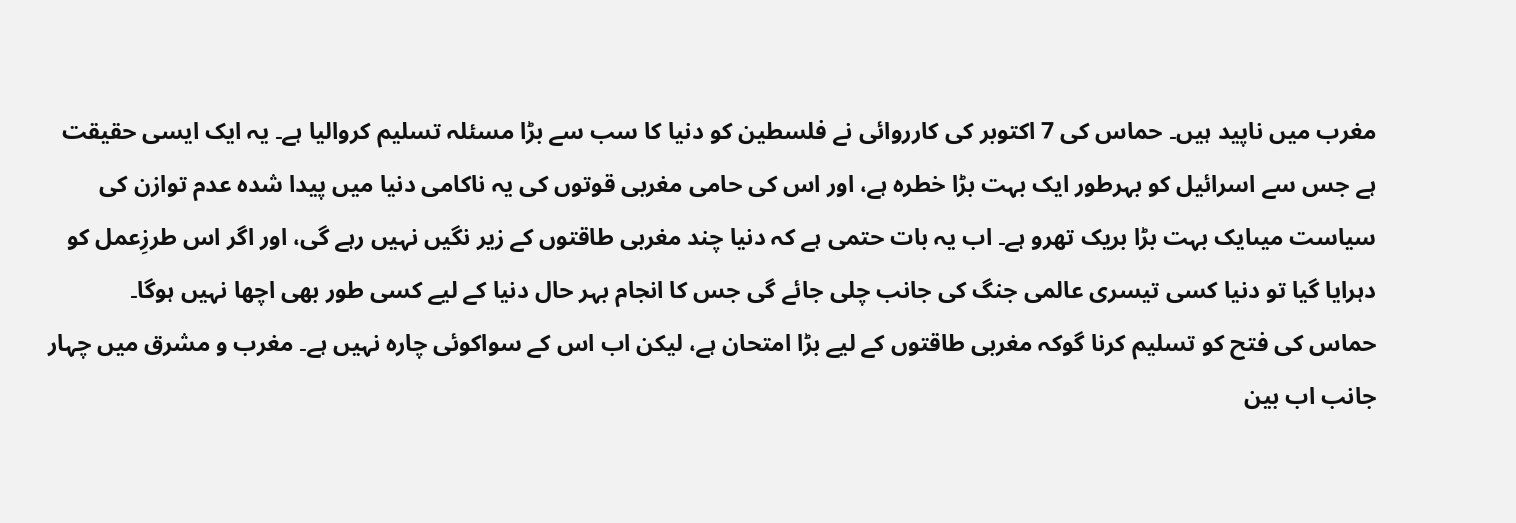مغرب میں ناپید ہیں۔ حماس کی 7 اکتوبر کی کارروائی نے فلسطین کو دنیا کا سب سے بڑا مسئلہ تسلیم کروالیا ہے۔ یہ ایک ایسی حقیقت ہے جس سے اسرائیل کو بہرطور ایک بہت بڑا خطرہ ہے، اور اس کی حامی مغربی قوتوں کی یہ ناکامی دنیا میں پیدا شدہ عدم توازن کی سیاست میںایک بہت بڑا بریک تھرو ہے۔ اب یہ بات حتمی ہے کہ دنیا چند مغربی طاقتوں کے زیر نگیں نہیں رہے گی، اور اگر اس طرزِعمل کو دہرایا گیا تو دنیا کسی تیسری عالمی جنگ کی جانب چلی جائے گی جس کا انجام بہر حال دنیا کے لیے کسی طور بھی اچھا نہیں ہوگا۔
حماس کی فتح کو تسلیم کرنا گوکہ مغربی طاقتوں کے لیے بڑا امتحان ہے، لیکن اب اس کے سواکوئی چارہ نہیں ہے۔ مغرب و مشرق میں چہار جانب اب بین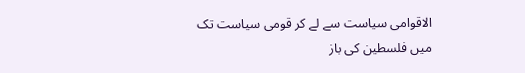الاقوامی سیاست سے لے کر قومی سیاست تک میں فلسطین کی باز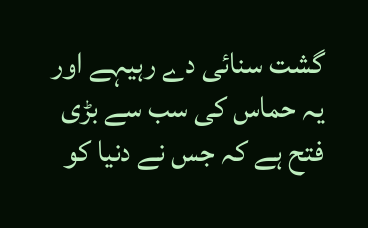گشت سنائی دے رہیہے اور یہ حماس کی سب سے بڑی فتح ہے کہ جس نے دنیا کو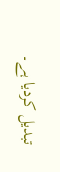تبدیل کردیا ہے۔